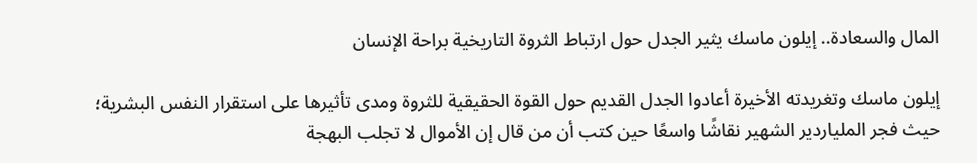المال والسعادة.. إيلون ماسك يثير الجدل حول ارتباط الثروة التاريخية براحة الإنسان

إيلون ماسك وتغريدته الأخيرة أعادوا الجدل القديم حول القوة الحقيقية للثروة ومدى تأثيرها على استقرار النفس البشرية؛ حيث فجر الملياردير الشهير نقاشًا واسعًا حين كتب أن من قال إن الأموال لا تجلب البهجة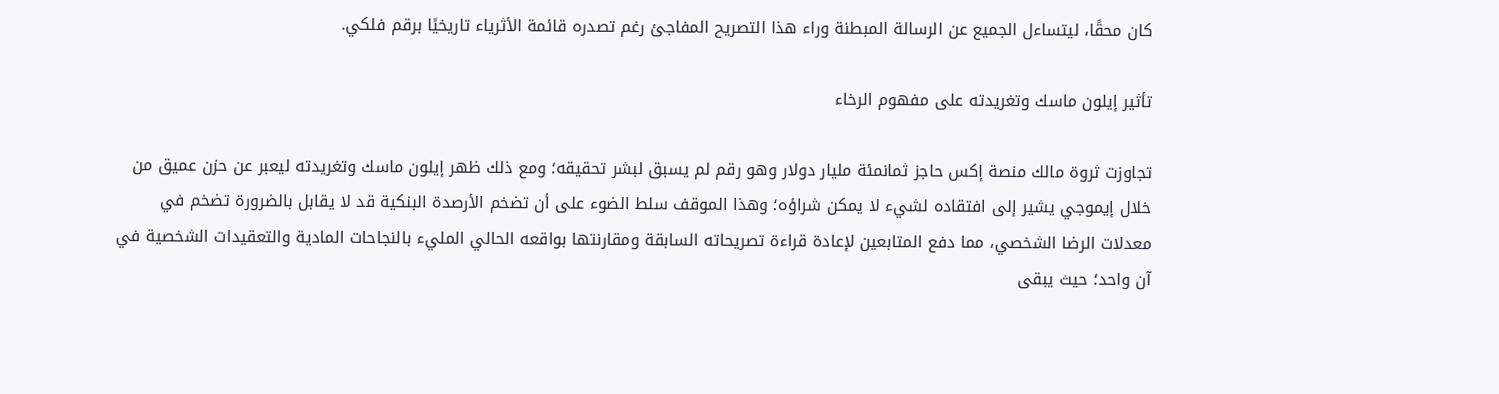كان محقًا، ليتساءل الجميع عن الرسالة المبطنة وراء هذا التصريح المفاجئ رغم تصدره قائمة الأثرياء تاريخيًا برقم فلكي.

تأثير إيلون ماسك وتغريدته على مفهوم الرخاء

تجاوزت ثروة مالك منصة إكس حاجز ثمانمئة مليار دولار وهو رقم لم يسبق لبشر تحقيقه؛ ومع ذلك ظهر إيلون ماسك وتغريدته ليعبر عن حزن عميق من خلال إيموجي يشير إلى افتقاده لشيء لا يمكن شراؤه؛ وهذا الموقف سلط الضوء على أن تضخم الأرصدة البنكية قد لا يقابل بالضرورة تضخم في معدلات الرضا الشخصي، مما دفع المتابعين لإعادة قراءة تصريحاته السابقة ومقارنتها بواقعه الحالي المليء بالنجاحات المادية والتعقيدات الشخصية في آن واحد؛ حيث يبقى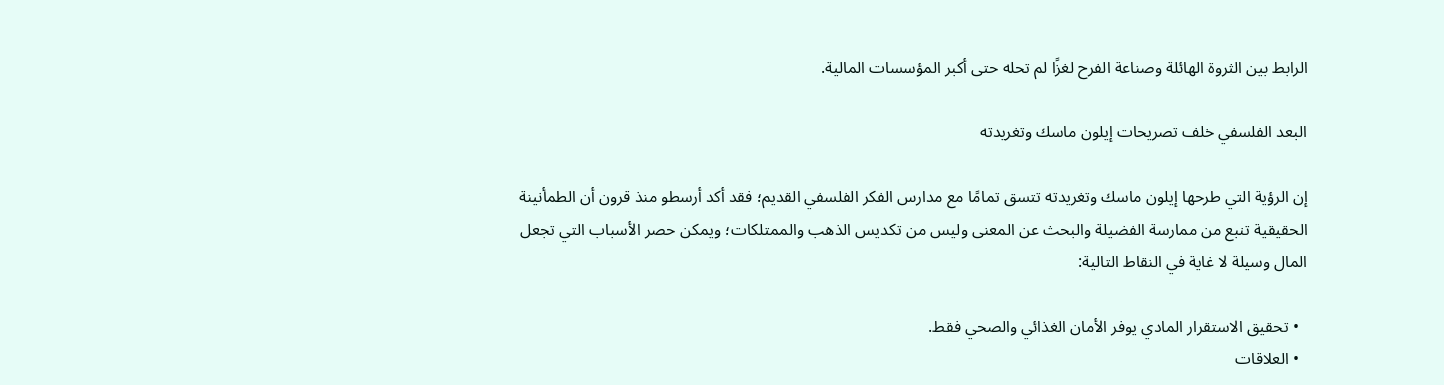الرابط بين الثروة الهائلة وصناعة الفرح لغزًا لم تحله حتى أكبر المؤسسات المالية.

البعد الفلسفي خلف تصريحات إيلون ماسك وتغريدته

إن الرؤية التي طرحها إيلون ماسك وتغريدته تتسق تمامًا مع مدارس الفكر الفلسفي القديم؛ فقد أكد أرسطو منذ قرون أن الطمأنينة الحقيقية تنبع من ممارسة الفضيلة والبحث عن المعنى وليس من تكديس الذهب والممتلكات؛ ويمكن حصر الأسباب التي تجعل المال وسيلة لا غاية في النقاط التالية:

  • تحقيق الاستقرار المادي يوفر الأمان الغذائي والصحي فقط.
  • العلاقات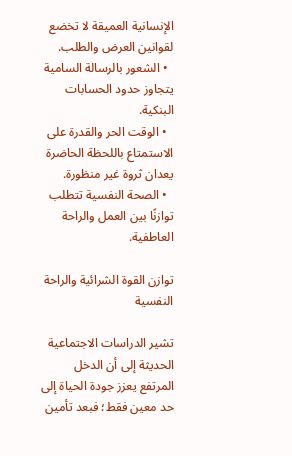الإنسانية العميقة لا تخضع لقوانين العرض والطلب.
  • الشعور بالرسالة السامية يتجاوز حدود الحسابات البنكية.
  • الوقت الحر والقدرة على الاستمتاع باللحظة الحاضرة يعدان ثروة غير منظورة.
  • الصحة النفسية تتطلب توازنًا بين العمل والراحة العاطفية.

توازن القوة الشرائية والراحة النفسية

تشير الدراسات الاجتماعية الحديثة إلى أن الدخل المرتفع يعزز جودة الحياة إلى حد معين فقط؛ فبعد تأمين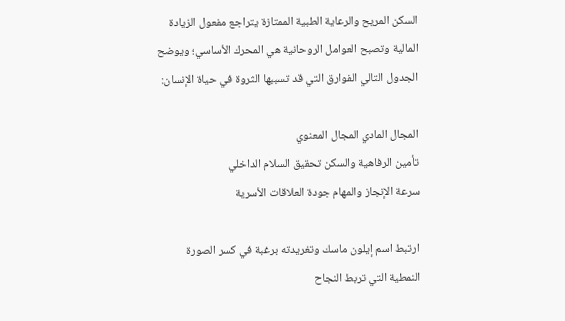السكن المريح والرعاية الطبية الممتازة يتراجع مفعول الزيادة المالية وتصبح العوامل الروحانية هي المحرك الأساسي؛ ويوضح الجدول التالي الفوارق التي قد تسببها الثروة في حياة الإنسان:

المجال المادي المجال المعنوي
تأمين الرفاهية والسكن تحقيق السلام الداخلي
سرعة الإنجاز والمهام جودة العلاقات الأسرية

ارتبط اسم إيلون ماسك وتغريدته برغبة في كسر الصورة النمطية التي تربط النجاح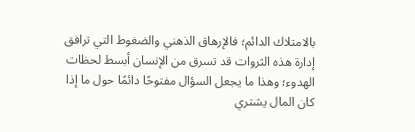بالامتلاك الدائم؛ فالإرهاق الذهني والضغوط التي ترافق إدارة هذه الثروات قد تسرق من الإنسان أبسط لحظات الهدوء؛ وهذا ما يجعل السؤال مفتوحًا دائمًا حول ما إذا كان المال يشتري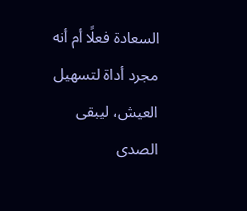السعادة فعلًا أم أنه مجرد أداة لتسهيل العيش، ليبقى الصدى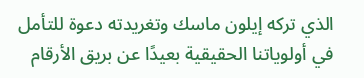الذي تركه إيلون ماسك وتغريدته دعوة للتأمل في أولوياتنا الحقيقية بعيدًا عن بريق الأرقام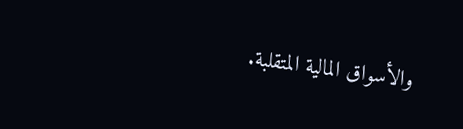والأسواق المالية المتقلبة.